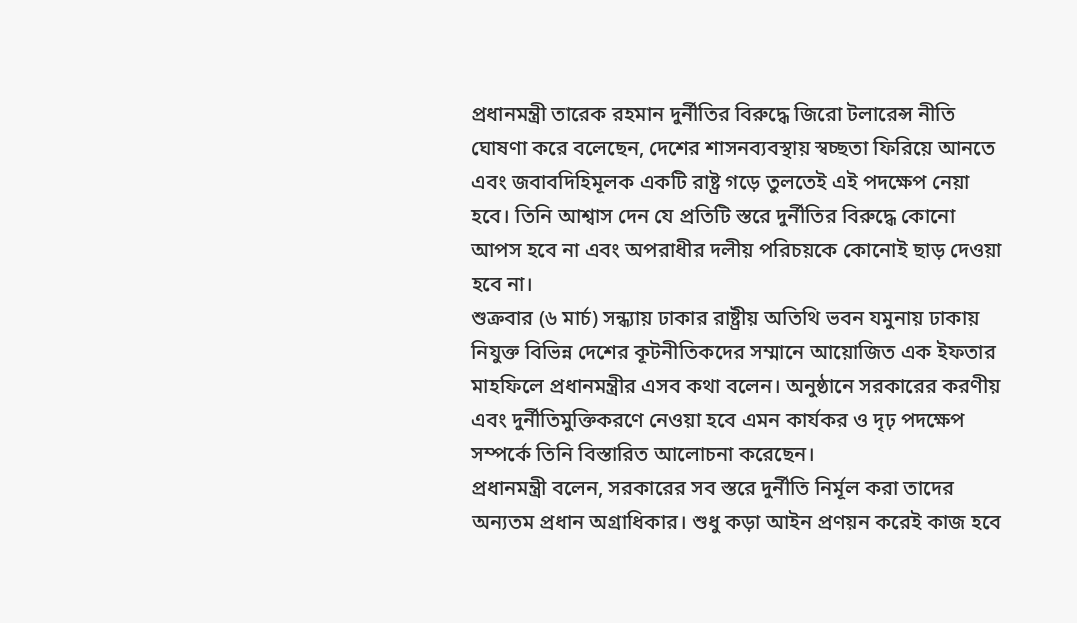প্রধানমন্ত্রী তারেক রহমান দুর্নীতির বিরুদ্ধে জিরো টলারেন্স নীতি ঘোষণা করে বলেছেন, দেশের শাসনব্যবস্থায় স্বচ্ছতা ফিরিয়ে আনতে এবং জবাবদিহিমূলক একটি রাষ্ট্র গড়ে তুলতেই এই পদক্ষেপ নেয়া হবে। তিনি আশ্বাস দেন যে প্রতিটি স্তরে দুর্নীতির বিরুদ্ধে কোনো আপস হবে না এবং অপরাধীর দলীয় পরিচয়কে কোনোই ছাড় দেওয়া হবে না।
শুক্রবার (৬ মার্চ) সন্ধ্যায় ঢাকার রাষ্ট্রীয় অতিথি ভবন যমুনায় ঢাকায় নিযুক্ত বিভিন্ন দেশের কূটনীতিকদের সম্মানে আয়োজিত এক ইফতার মাহফিলে প্রধানমন্ত্রীর এসব কথা বলেন। অনুষ্ঠানে সরকারের করণীয় এবং দুর্নীতিমুক্তিকরণে নেওয়া হবে এমন কার্যকর ও দৃঢ় পদক্ষেপ সম্পর্কে তিনি বিস্তারিত আলোচনা করেছেন।
প্রধানমন্ত্রী বলেন, সরকারের সব স্তরে দুর্নীতি নির্মূল করা তাদের অন্যতম প্রধান অগ্রাধিকার। শুধু কড়া আইন প্রণয়ন করেই কাজ হবে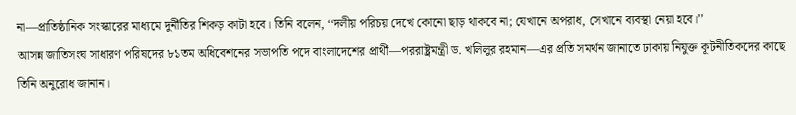না—প্রাতিষ্ঠানিক সংস্কারের মাধ্যমে দুর্নীতির শিকড় কাটা হবে। তিনি বলেন, ‘‘দলীয় পরিচয় দেখে কোনো ছাড় থাকবে না; যেখানে অপরাধ, সেখানে ব্যবস্থা নেয়া হবে।’’
আসন্ন জাতিসংঘ সাধারণ পরিষদের ৮১তম অধিবেশনের সভাপতি পদে বাংলাদেশের প্রার্থী—পররাষ্ট্রমন্ত্রী ড. খলিলুর রহমান—এর প্রতি সমর্থন জানাতে ঢাকায় নিযুক্ত কূটনীতিকদের কাছে তিনি অনুরোধ জানান।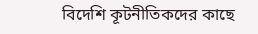বিদেশি কূটনীতিকদের কাছে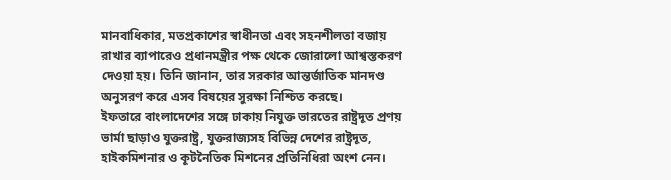মানবাধিকার, মতপ্রকাশের স্বাধীনতা এবং সহনশীলতা বজায় রাখার ব্যাপারেও প্রধানমন্ত্রীর পক্ষ থেকে জোরালো আশ্বস্তকরণ দেওয়া হয়। তিনি জানান, তার সরকার আন্তর্জাতিক মানদণ্ড অনুসরণ করে এসব বিষয়ের সুরক্ষা নিশ্চিত করছে।
ইফতারে বাংলাদেশের সঙ্গে ঢাকায় নিযুক্ত ভারতের রাষ্ট্রদূত প্রণয় ভার্মা ছাড়াও যুক্তরাষ্ট্র, যুক্তরাজ্যসহ বিভিন্ন দেশের রাষ্ট্রদূত, হাইকমিশনার ও কূটনৈতিক মিশনের প্রতিনিধিরা অংশ নেন।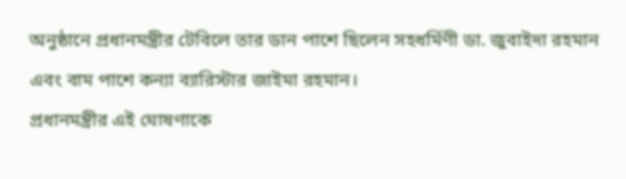অনুষ্ঠানে প্রধানমন্ত্রীর টেবিলে তার ডান পাশে ছিলেন সহধর্মিণী ডা. জুবাইদা রহমান এবং বাম পাশে কন্যা ব্যারিস্টার জাইমা রহমান।
প্রধানমন্ত্রীর এই ঘোষণাকে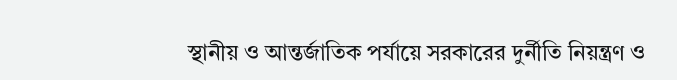স্থানীয় ও আন্তর্জাতিক পর্যায়ে সরকারের দুর্নীতি নিয়ন্ত্রণ ও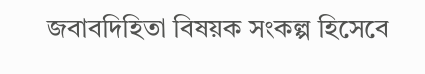জবাবদিহিতা বিষয়ক সংকল্প হিসেবে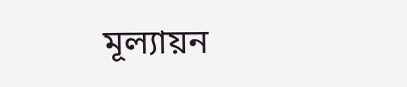মূল্যায়ন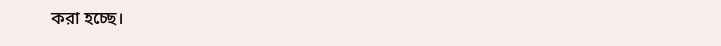করা হচ্ছে।